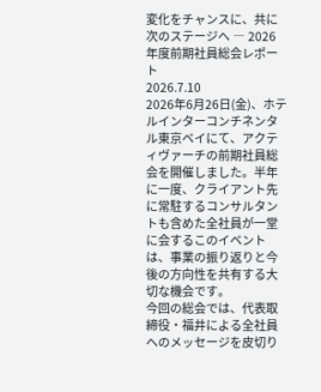変化をチャンスに、共に次のステージへ ― 2026年度前期社員総会レポート
2026.7.10
2026年6月26日(金)、ホテルインターコンチネンタル東京ベイにて、アクティヴァーチの前期社員総会を開催しました。半年に一度、クライアント先に常駐するコンサルタントも含めた全社員が一堂に会するこのイベントは、事業の振り返りと今後の方向性を共有する大切な機会です。
今回の総会では、代表取締役・福井による全社員へのメッセージを皮切り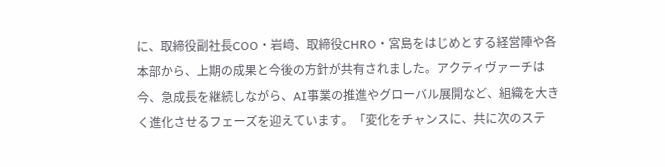に、取締役副社長COO・岩﨑、取締役CHRO・宮島をはじめとする経営陣や各本部から、上期の成果と今後の方針が共有されました。アクティヴァーチは今、急成長を継続しながら、AI事業の推進やグローバル展開など、組織を大きく進化させるフェーズを迎えています。「変化をチャンスに、共に次のステ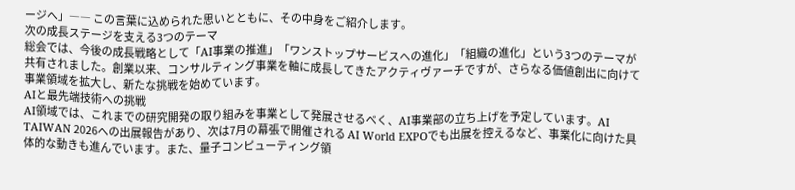ージへ」―― この言葉に込められた思いとともに、その中身をご紹介します。
次の成長ステージを支える3つのテーマ
総会では、今後の成長戦略として「AI事業の推進」「ワンストップサービスへの進化」「組織の進化」という3つのテーマが共有されました。創業以来、コンサルティング事業を軸に成長してきたアクティヴァーチですが、さらなる価値創出に向けて事業領域を拡大し、新たな挑戦を始めています。
AIと最先端技術への挑戦
AI領域では、これまでの研究開発の取り組みを事業として発展させるべく、AI事業部の立ち上げを予定しています。AI TAIWAN 2026への出展報告があり、次は7月の幕張で開催される AI World EXPOでも出展を控えるなど、事業化に向けた具体的な動きも進んでいます。また、量子コンピューティング領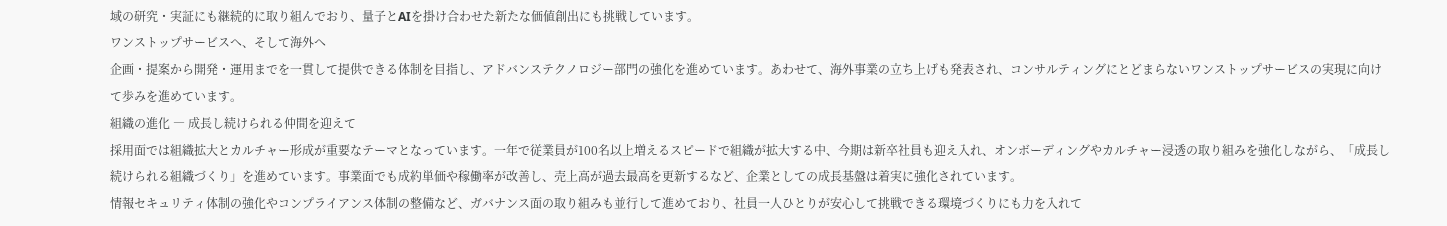域の研究・実証にも継続的に取り組んでおり、量子とAIを掛け合わせた新たな価値創出にも挑戦しています。
ワンストップサービスへ、そして海外へ
企画・提案から開発・運用までを一貫して提供できる体制を目指し、アドバンステクノロジー部門の強化を進めています。あわせて、海外事業の立ち上げも発表され、コンサルティングにとどまらないワンストップサービスの実現に向けて歩みを進めています。
組織の進化 ― 成長し続けられる仲間を迎えて
採用面では組織拡大とカルチャー形成が重要なテーマとなっています。一年で従業員が100名以上増えるスピードで組織が拡大する中、今期は新卒社員も迎え入れ、オンボーディングやカルチャー浸透の取り組みを強化しながら、「成長し続けられる組織づくり」を進めています。事業面でも成約単価や稼働率が改善し、売上高が過去最高を更新するなど、企業としての成長基盤は着実に強化されています。
情報セキュリティ体制の強化やコンプライアンス体制の整備など、ガバナンス面の取り組みも並行して進めており、社員一人ひとりが安心して挑戦できる環境づくりにも力を入れて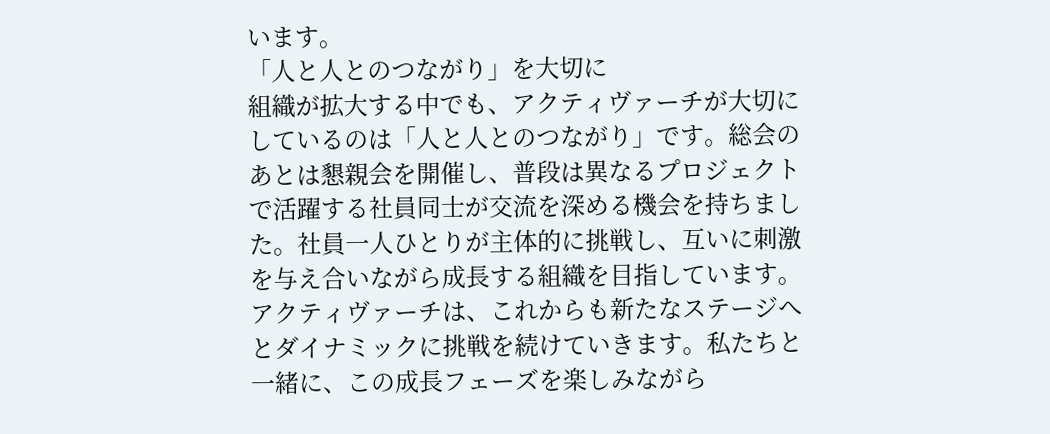います。
「人と人とのつながり」を大切に
組織が拡大する中でも、アクティヴァーチが大切にしているのは「人と人とのつながり」です。総会のあとは懇親会を開催し、普段は異なるプロジェクトで活躍する社員同士が交流を深める機会を持ちました。社員一人ひとりが主体的に挑戦し、互いに刺激を与え合いながら成長する組織を目指しています。
アクティヴァーチは、これからも新たなステージへとダイナミックに挑戦を続けていきます。私たちと一緒に、この成長フェーズを楽しみながら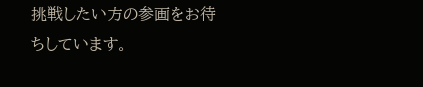挑戦したい方の参画をお待ちしています。